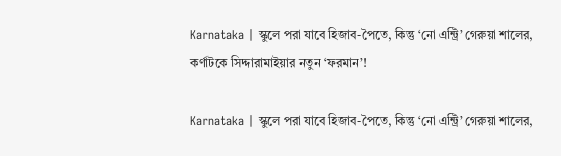Karnataka | স্কুলে পরা যাবে হিজাব-পৈতে, কিন্তু ‘নো এন্ট্রি’ গেরুয়া শালের, কর্ণাটকে সিদ্দারামাইয়ার নতুন ‘ফরমান’!

Karnataka | স্কুলে পরা যাবে হিজাব-পৈতে, কিন্তু ‘নো এন্ট্রি’ গেরুয়া শালের,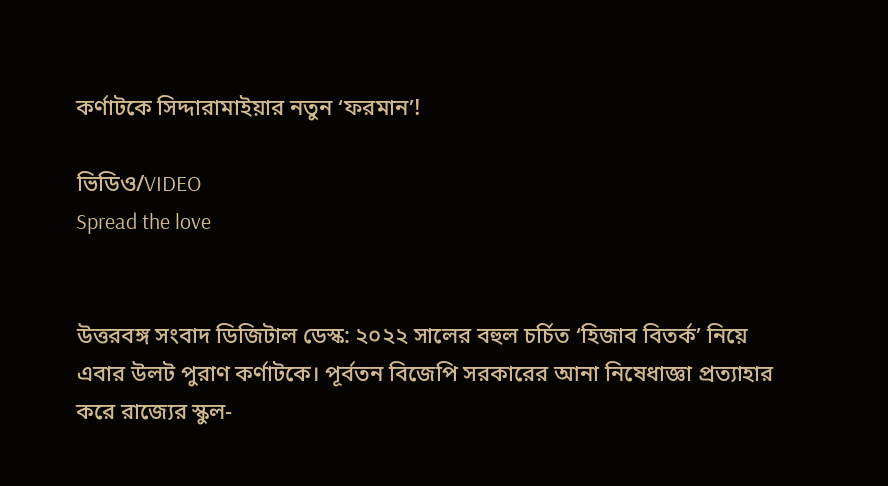কর্ণাটকে সিদ্দারামাইয়ার নতুন ‘ফরমান’!

ভিডিও/VIDEO
Spread the love


উত্তরবঙ্গ সংবাদ ডিজিটাল ডেস্ক: ২০২২ সালের বহুল চর্চিত ‘হিজাব বিতর্ক’ নিয়ে এবার উলট পুরাণ কর্ণাটকে। পূর্বতন বিজেপি সরকারের আনা নিষেধাজ্ঞা প্রত্যাহার করে রাজ্যের স্কুল-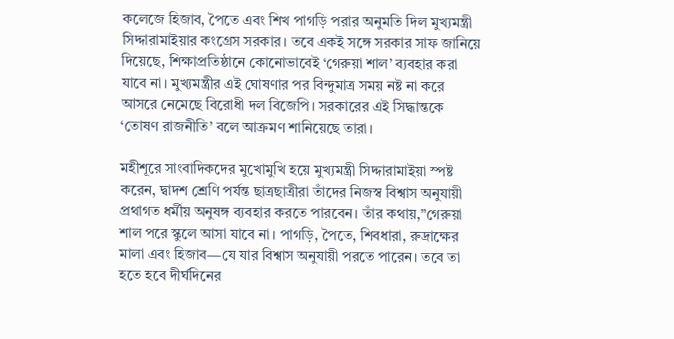কলেজে হিজাব, পৈতে এবং শিখ পাগড়ি পরার অনুমতি দিল মুখ্যমন্ত্রী সিদ্দারামাইয়ার কংগ্রেস সরকার। তবে একই সঙ্গে সরকার সাফ জানিয়ে দিয়েছে, শিক্ষাপ্রতিষ্ঠানে কোনোভাবেই ‘গেরুয়া শাল’ ব্যবহার করা যাবে না। মুখ্যমন্ত্রীর এই ঘোষণার পর বিন্দুমাত্র সময় নষ্ট না করে আসরে নেমেছে বিরোধী দল বিজেপি। সরকারের এই সিদ্ধান্তকে ‘তোষণ রাজনীতি’ বলে আক্রমণ শানিয়েছে তারা।

মহীশূরে সাংবাদিকদের মুখোমুখি হয়ে মুখ্যমন্ত্রী সিদ্দারামাইয়া স্পষ্ট করেন, দ্বাদশ শ্রেণি পর্যন্ত ছাত্রছাত্রীরা তাঁদের নিজস্ব বিশ্বাস অনুযায়ী প্রথাগত ধর্মীয় অনুষঙ্গ ব্যবহার করতে পারবেন। তাঁর কথায়,”গেরুয়া শাল পরে স্কুলে আসা যাবে না। পাগড়ি, পৈতে, শিবধারা, রুদ্রাক্ষের মালা এবং হিজাব—যে যার বিশ্বাস অনুযায়ী পরতে পারেন। তবে তা হতে হবে দীর্ঘদিনের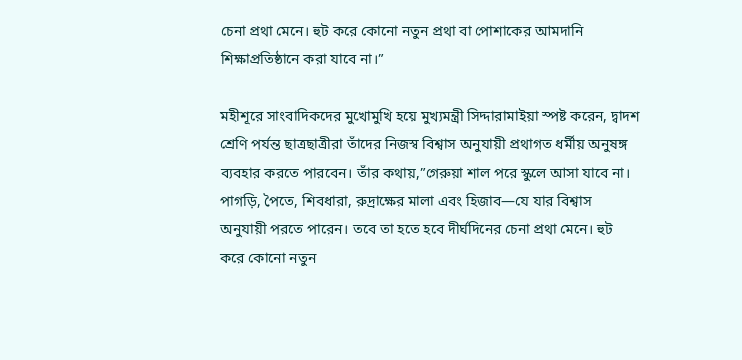চেনা প্রথা মেনে। হুট করে কোনো নতুন প্রথা বা পোশাকের আমদানি শিক্ষাপ্রতিষ্ঠানে করা যাবে না।”

মহীশূরে সাংবাদিকদের মুখোমুখি হয়ে মুখ্যমন্ত্রী সিদ্দারামাইয়া স্পষ্ট করেন, দ্বাদশ শ্রেণি পর্যন্ত ছাত্রছাত্রীরা তাঁদের নিজস্ব বিশ্বাস অনুযায়ী প্রথাগত ধর্মীয় অনুষঙ্গ ব্যবহার করতে পারবেন। তাঁর কথায়,”গেরুয়া শাল পরে স্কুলে আসা যাবে না। পাগড়ি, পৈতে, শিবধারা, রুদ্রাক্ষের মালা এবং হিজাব—যে যার বিশ্বাস অনুযায়ী পরতে পারেন। তবে তা হতে হবে দীর্ঘদিনের চেনা প্রথা মেনে। হুট করে কোনো নতুন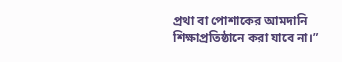প্রথা বা পোশাকের আমদানি শিক্ষাপ্রতিষ্ঠানে করা যাবে না।”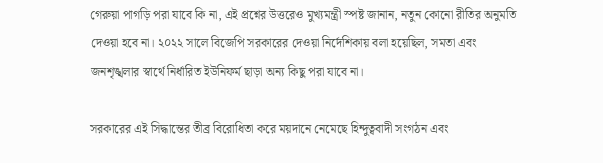গেরুয়া পাগড়ি পরা যাবে কি না, এই প্রশ্নের উত্তরেও মুখ্যমন্ত্রী স্পষ্ট জানান, নতুন কোনো রীতির অনুমতি দেওয়া হবে না। ২০২২ সালে বিজেপি সরকারের দেওয়া নির্দেশিকায় বলা হয়েছিল, সমতা এবং জনশৃঙ্খলার স্বার্থে নির্ধারিত ইউনিফর্ম ছাড়া অন্য কিছু পরা যাবে না।

সরকারের এই সিদ্ধান্তের তীব্র বিরোধিতা করে ময়দানে নেমেছে হিন্দুত্ববাদী সংগঠন এবং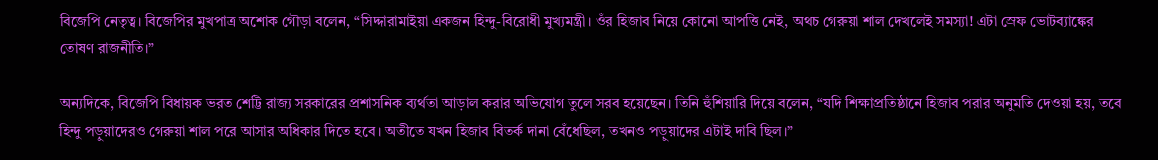বিজেপি নেতৃত্ব। বিজেপির মুখপাত্র অশোক গৌড়া বলেন, “সিদ্দারামাইয়া একজন হিন্দু-বিরোধী মুখ্যমন্ত্রী। ওঁর হিজাব নিয়ে কোনো আপত্তি নেই, অথচ গেরুয়া শাল দেখলেই সমস্যা! এটা স্রেফ ভোটব্যাঙ্কের তোষণ রাজনীতি।”

অন্যদিকে, বিজেপি বিধায়ক ভরত শেট্টি রাজ্য সরকারের প্রশাসনিক ব্যর্থতা আড়াল করার অভিযোগ তুলে সরব হয়েছেন। তিনি হুঁশিয়ারি দিয়ে বলেন, “যদি শিক্ষাপ্রতিষ্ঠানে হিজাব পরার অনুমতি দেওয়া হয়, তবে হিন্দু পড়ুয়াদেরও গেরুয়া শাল পরে আসার অধিকার দিতে হবে। অতীতে যখন হিজাব বিতর্ক দানা বেঁধেছিল, তখনও পড়ুয়াদের এটাই দাবি ছিল।”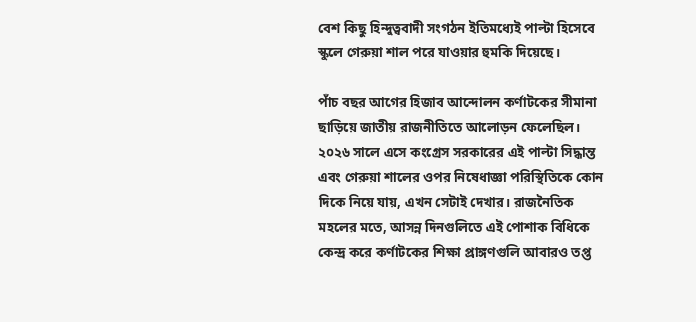বেশ কিছু হিন্দুত্ববাদী সংগঠন ইতিমধ্যেই পাল্টা হিসেবে স্কুলে গেরুয়া শাল পরে যাওয়ার হুমকি দিয়েছে।

পাঁচ বছর আগের হিজাব আন্দোলন কর্ণাটকের সীমানা ছাড়িয়ে জাতীয় রাজনীতিতে আলোড়ন ফেলেছিল। ২০২৬ সালে এসে কংগ্রেস সরকারের এই পাল্টা সিদ্ধান্ত এবং গেরুয়া শালের ওপর নিষেধাজ্ঞা পরিস্থিতিকে কোন দিকে নিয়ে যায়, এখন সেটাই দেখার। রাজনৈতিক মহলের মতে, আসন্ন দিনগুলিতে এই পোশাক বিধিকে কেন্দ্র করে কর্ণাটকের শিক্ষা প্রাঙ্গণগুলি আবারও তপ্ত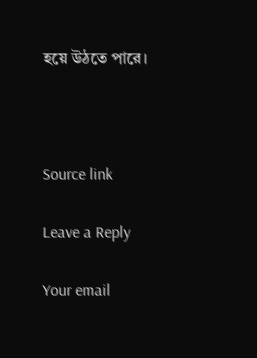হয়ে উঠতে পারে।



Source link

Leave a Reply

Your email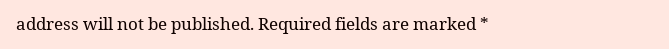address will not be published. Required fields are marked *